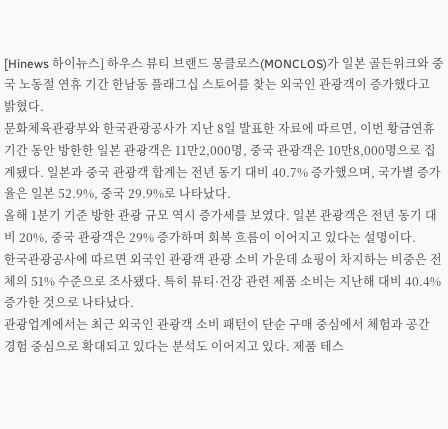[Hinews 하이뉴스] 하우스 뷰티 브랜드 몽클로스(MONCLOS)가 일본 골든위크와 중국 노동절 연휴 기간 한남동 플래그십 스토어를 찾는 외국인 관광객이 증가했다고 밝혔다.
문화체육관광부와 한국관광공사가 지난 8일 발표한 자료에 따르면, 이번 황금연휴 기간 동안 방한한 일본 관광객은 11만2,000명, 중국 관광객은 10만8,000명으로 집계됐다. 일본과 중국 관광객 합계는 전년 동기 대비 40.7% 증가했으며, 국가별 증가율은 일본 52.9%, 중국 29.9%로 나타났다.
올해 1분기 기준 방한 관광 규모 역시 증가세를 보였다. 일본 관광객은 전년 동기 대비 20%, 중국 관광객은 29% 증가하며 회복 흐름이 이어지고 있다는 설명이다.
한국관광공사에 따르면 외국인 관광객 관광 소비 가운데 쇼핑이 차지하는 비중은 전체의 51% 수준으로 조사됐다. 특히 뷰티·건강 관련 제품 소비는 지난해 대비 40.4% 증가한 것으로 나타났다.
관광업계에서는 최근 외국인 관광객 소비 패턴이 단순 구매 중심에서 체험과 공간 경험 중심으로 확대되고 있다는 분석도 이어지고 있다. 제품 테스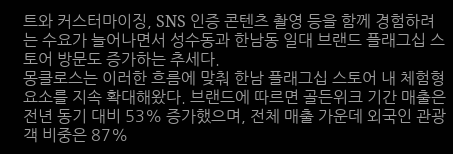트와 커스터마이징, SNS 인증 콘텐츠 촬영 등을 함께 경험하려는 수요가 늘어나면서 성수동과 한남동 일대 브랜드 플래그십 스토어 방문도 증가하는 추세다.
몽클로스는 이러한 흐름에 맞춰 한남 플래그십 스토어 내 체험형 요소를 지속 확대해왔다. 브랜드에 따르면 골든위크 기간 매출은 전년 동기 대비 53% 증가했으며, 전체 매출 가운데 외국인 관광객 비중은 87%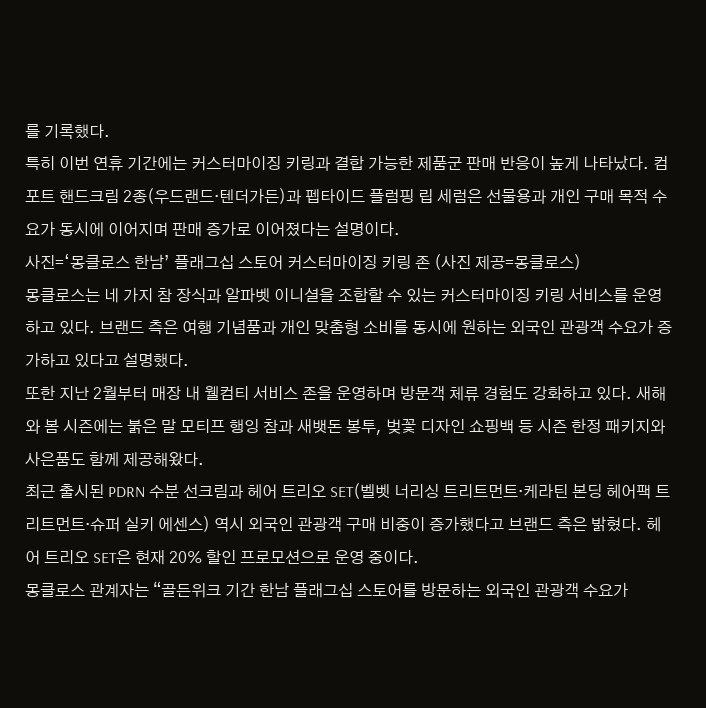를 기록했다.
특히 이번 연휴 기간에는 커스터마이징 키링과 결합 가능한 제품군 판매 반응이 높게 나타났다. 컴포트 핸드크림 2종(우드랜드·텐더가든)과 펩타이드 플럼핑 립 세럼은 선물용과 개인 구매 목적 수요가 동시에 이어지며 판매 증가로 이어졌다는 설명이다.
사진=‘몽클로스 한남’ 플래그십 스토어 커스터마이징 키링 존 (사진 제공=몽클로스)
몽클로스는 네 가지 참 장식과 알파벳 이니셜을 조합할 수 있는 커스터마이징 키링 서비스를 운영하고 있다. 브랜드 측은 여행 기념품과 개인 맞춤형 소비를 동시에 원하는 외국인 관광객 수요가 증가하고 있다고 설명했다.
또한 지난 2월부터 매장 내 웰컴티 서비스 존을 운영하며 방문객 체류 경험도 강화하고 있다. 새해와 봄 시즌에는 붉은 말 모티프 행잉 참과 새뱃돈 봉투, 벚꽃 디자인 쇼핑백 등 시즌 한정 패키지와 사은품도 함께 제공해왔다.
최근 출시된 PDRN 수분 선크림과 헤어 트리오 SET(벨벳 너리싱 트리트먼트·케라틴 본딩 헤어팩 트리트먼트·슈퍼 실키 에센스) 역시 외국인 관광객 구매 비중이 증가했다고 브랜드 측은 밝혔다. 헤어 트리오 SET은 현재 20% 할인 프로모션으로 운영 중이다.
몽클로스 관계자는 “골든위크 기간 한남 플래그십 스토어를 방문하는 외국인 관광객 수요가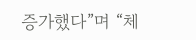증가했다”며 “체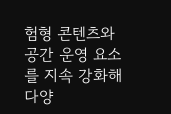험형 콘텐츠와 공간 운영 요소를 지속 강화해 다양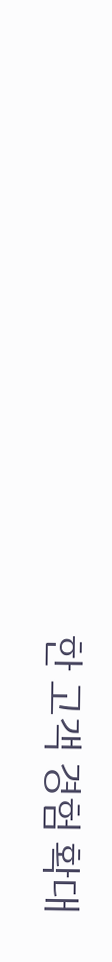한 고객 경험 확대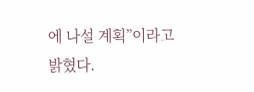에 나설 계획”이라고 밝혔다.